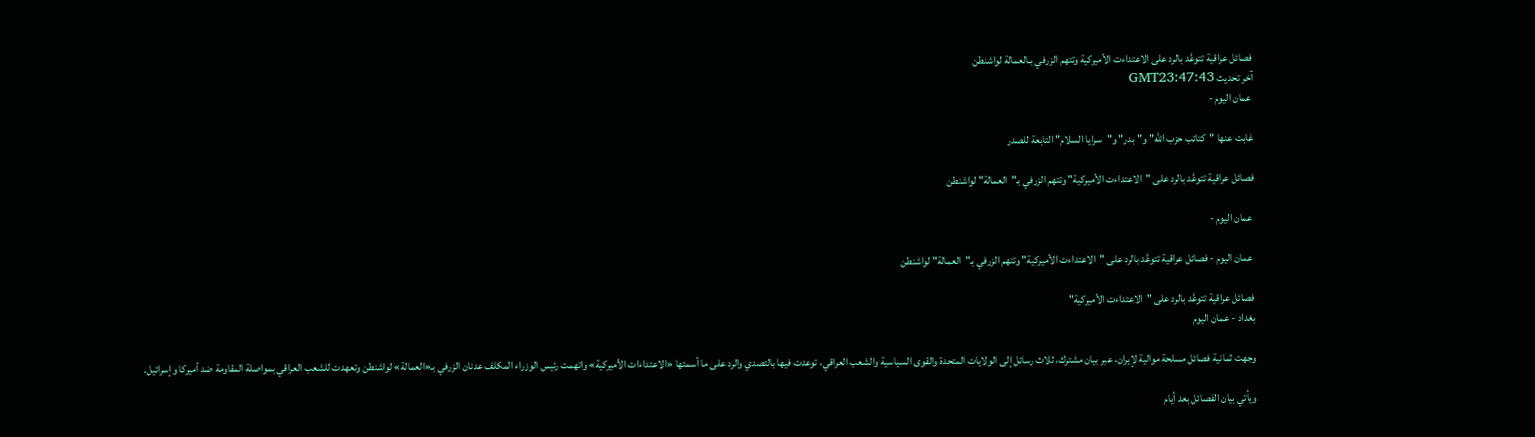فصائل عراقية تتوعَّد بالرد على الاعتداءت الأميركية وتتهم الزرفي بـالعمالة لواشنطن
آخر تحديث GMT23:47:43
 عمان اليوم -

غابت عنها "كتائب حزب الله" و"بدر" و"سرايا السلام" التابعة للصدر

فصائل عراقية تتوعَّد بالرد على "الاعتداءت الأميركية" وتتهم الزرفي بـ"العمالة" لواشنطن

 عمان اليوم -

 عمان اليوم - فصائل عراقية تتوعَّد بالرد على "الاعتداءت الأميركية" وتتهم الزرفي بـ"العمالة" لواشنطن

فصائل عراقية تتوعَّد بالرد على "الاعتداءت الأميركية"
بغداد - عمان اليوم

وجهت ثمانية فصائل مسلحة موالية لإيران، عبر بيان مشترك، ثلاث رسائل إلى الولايات المتحدة والقوى السياسية والشعب العراقي، توعدت فيها بالتصدي والرد على ما أسمتها «الاعتداءات الأميركية» واتهمت رئيس الوزراء المكلف عدنان الزرفي بـ«العمالة» لواشنطن وتعهدت للشعب العراقي بمواصلة المقاومة ضد أميركا وإسرائيل.

ويأتي بيان الفصائل بعد أيام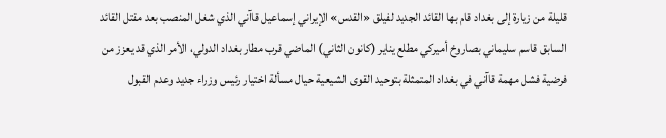قليلة من زيارة إلى بغداد قام بها القائد الجديد لفيلق «القدس» الإيراني إسماعيل قاآني الذي شغل المنصب بعد مقتل القائد السابق قاسم سليماني بصاروخ أميركي مطلع يناير (كانون الثاني) الماضي قرب مطار بغداد الدولي، الأمر الذي قد يعزز من فرضية فشل مهمة قاآني في بغداد المتمثلة بتوحيد القوى الشيعية حيال مسألة اختيار رئيس وزراء جديد وعدم القبول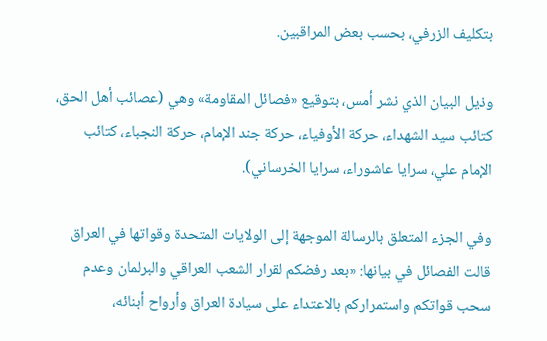بتكليف الزرفي، بحسب بعض المراقبين.

وذيل البيان الذي نشر أمس، بتوقيع «فصائل المقاومة» وهي (عصائب أهل الحق، كتائب سيد الشهداء، حركة الأوفياء، حركة جند الإمام، حركة النجباء، كتائب الإمام علي، سرايا عاشوراء، سرايا الخرساني).

وفي الجزء المتعلق بالرسالة الموجهة إلى الولايات المتحدة وقواتها في العراق قالت الفصائل في بيانها: «بعد رفضكم لقرار الشعب العراقي والبرلمان وعدم سحب قواتكم واستمراركم بالاعتداء على سيادة العراق وأرواح أبنائه،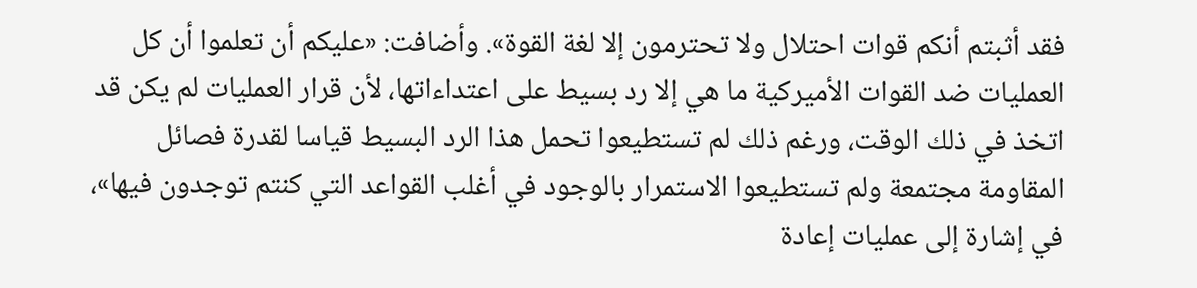فقد أثبتم أنكم قوات احتلال ولا تحترمون إلا لغة القوة». وأضافت: «عليكم أن تعلموا أن كل العمليات ضد القوات الأميركية ما هي إلا رد بسيط على اعتداءاتها، لأن قرار العمليات لم يكن قد اتخذ في ذلك الوقت، ورغم ذلك لم تستطيعوا تحمل هذا الرد البسيط قياسا لقدرة فصائل المقاومة مجتمعة ولم تستطيعوا الاستمرار بالوجود في أغلب القواعد التي كنتم توجدون فيها»، في إشارة إلى عمليات إعادة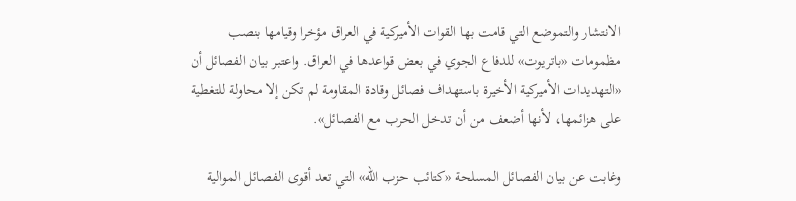الانتشار والتموضع التي قامت بها القوات الأميركية في العراق مؤخرا وقيامها بنصب مظمومات «باتريوت» للدفاع الجوي في بعض قواعدها في العراق. واعتبر بيان الفصائل أن «التهديدات الأميركية الأخيرة باستهداف فصائل وقادة المقاومة لم تكن إلا محاولة للتغطية على هزائمها، لأنها أضعف من أن تدخل الحرب مع الفصائل».

وغابت عن بيان الفصائل المسلحة «كتائب حزب الله» التي تعد أقوى الفصائل الموالية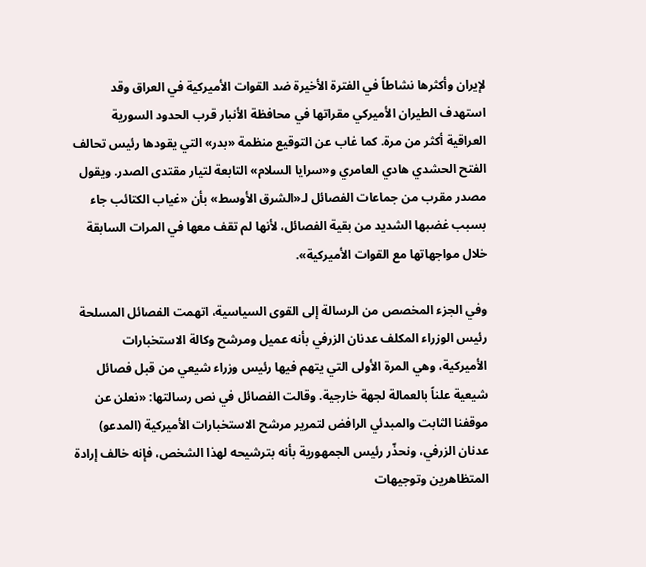لإيران وأكثرها نشاطاً في الفترة الأخيرة ضد القوات الأميركية في العراق وقد استهدف الطيران الأميركي مقراتها في محافظة الأنبار قرب الحدود السورية العراقية أكثر من مرة. كما غاب عن التوقيع منظمة «بدر» التي يقودها رئيس تحالف الفتح الحشدي هادي العامري و«سرايا السلام» التابعة لتيار مقتدى الصدر. ويقول مصدر مقرب من جماعات الفصائل لـ«الشرق الأوسط» بأن «غياب الكتائب جاء بسبب غضبها الشديد من بقية الفصائل، لأنها لم تقف معها في المرات السابقة خلال مواجهاتها مع القوات الأميركية».

وفي الجزء المخصص من الرسالة إلى القوى السياسية، اتهمت الفصائل المسلحة رئيس الوزراء المكلف عدنان الزرفي بأنه عميل ومرشح وكالة الاستخبارات الأميركية، وهي المرة الأولى التي يتهم فيها رئيس وزراء شيعي من قبل فصائل شيعية علناً بالعمالة لجهة خارجية. وقالت الفصائل في نص رسالتها: «نعلن عن موقفنا الثابت والمبدئي الرافض لتمرير مرشح الاستخبارات الأميركية (المدعو) عدنان الزرفي، ونحذّر رئيس الجمهورية بأنه بترشيحه لهذا الشخص، فإنه خالف إرادة المتظاهرين وتوجيهات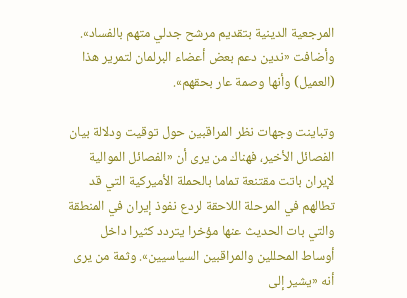المرجعية الدينية بتقديم مرشح جدلي متهم بالفساد». وأضافت «ندين دعم بعض أعضاء البرلمان لتمرير هذا (العميل) وأنها وصمة عار بحقهم».

وتباينت وجهات نظر المراقبين حول توقيت ودلالة بيان الفصائل الأخير، فهناك من يرى أن «الفصائل الموالية لإيران باتت مقتنعة تماما بالحملة الأميركية التي قد تطالهم في المرحلة اللاحقة لردع نفوذ إيران في المنطقة والتي بات الحديث عنها مؤخرا يتردد كثيرا داخل أوساط المحللين والمراقبين السياسيين». وثمة من يرى أنه «يشير إلى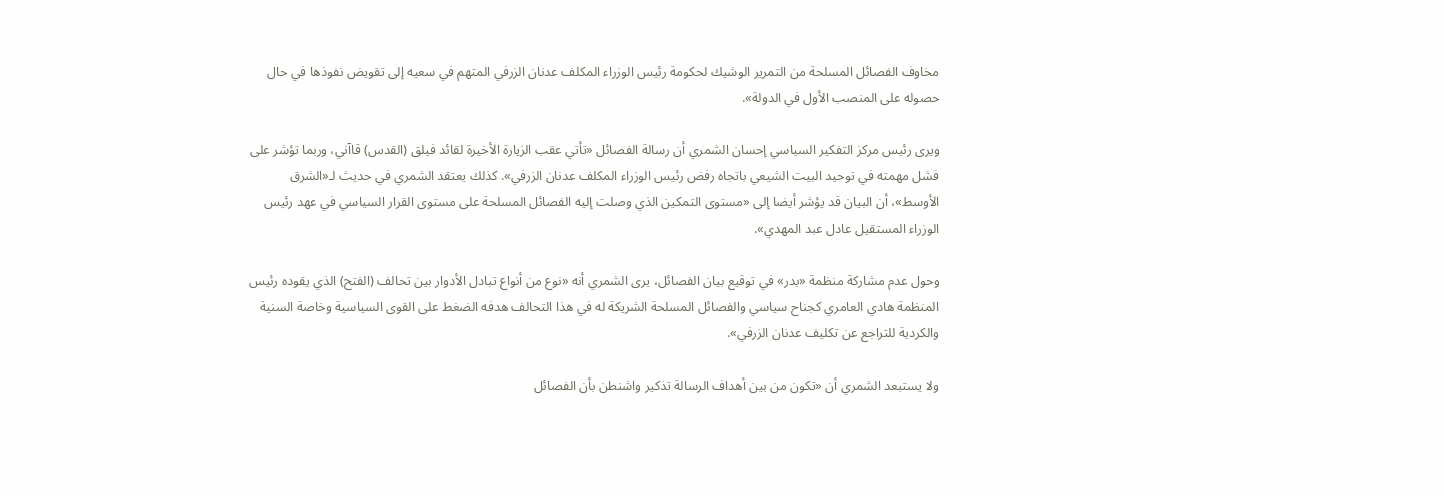مخاوف الفصائل المسلحة من التمرير الوشيك لحكومة رئيس الوزراء المكلف عدنان الزرفي المتهم في سعيه إلى تقويض نفوذها في حال حصوله على المنصب الأول في الدولة».

ويرى رئيس مركز التفكير السياسي إحسان الشمري أن رسالة الفصائل «تأتي عقب الزيارة الأخيرة لقائد فيلق (القدس) قاآني، وربما تؤشر على فشل مهمته في توحيد البيت الشيعي باتجاه رفض رئيس الوزراء المكلف عدنان الزرفي». كذلك يعتقد الشمري في حديث لـ«الشرق الأوسط»، أن البيان قد يؤشر أيضا إلى «مستوى التمكين الذي وصلت إليه الفصائل المسلحة على مستوى القرار السياسي في عهد رئيس الوزراء المستقيل عادل عبد المهدي».

وحول عدم مشاركة منظمة «بدر» في توقيع بيان الفصائل، يرى الشمري أنه «نوع من أنواع تبادل الأدوار بين تحالف (الفتح) الذي يقوده رئيس المنظمة هادي العامري كجناح سياسي والفصائل المسلحة الشريكة له في هذا التحالف هدفه الضغط على القوى السياسية وخاصة السنية والكردية للتراجع عن تكليف عدنان الزرفي».

ولا يستبعد الشمري أن «تكون من بين أهداف الرسالة تذكير واشنطن بأن الفصائل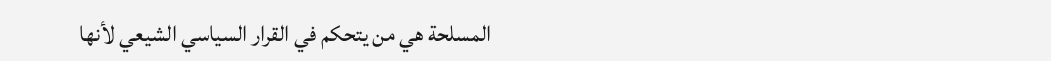المسلحة هي من يتحكم في القرار السياسي الشيعي لأنها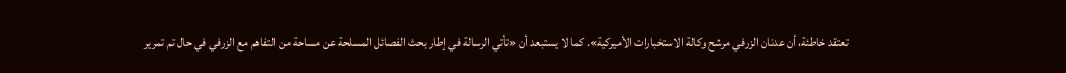تعتقد خاطئة، أن عدنان الزرفي مرشح وكالة الاستخبارات الأميركية». كما لا يستبعد أن «تأتي الرسالة في إطار بحث الفصائل المسلحة عن مساحة من التفاهم مع الزرفي في حال تم تمرير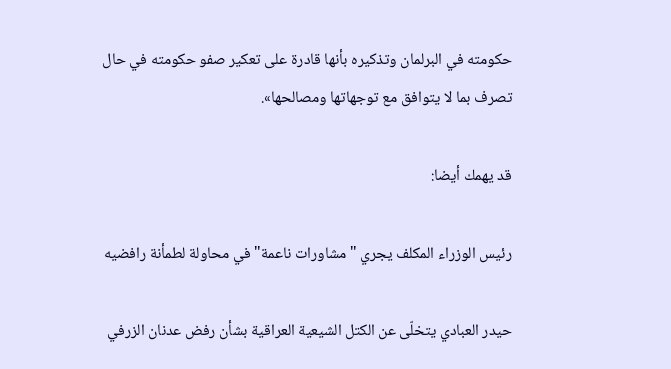حكومته في البرلمان وتذكيره بأنها قادرة على تعكير صفو حكومته في حال تصرف بما لا يتوافق مع توجهاتها ومصالحها».

قد يهمك أيضا:

رئيس الوزراء المكلف يجري "مشاورات ناعمة" في محاولة لطمأنة رافضيه

حيدر العبادي يتخلّى عن الكتل الشيعية العراقية بشأن رفض عدنان الزرفي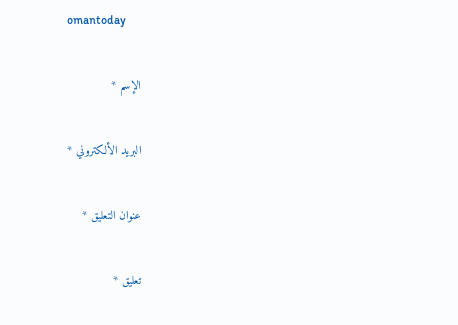omantoday

الإسم *

البريد الألكتروني *

عنوان التعليق *

تعليق *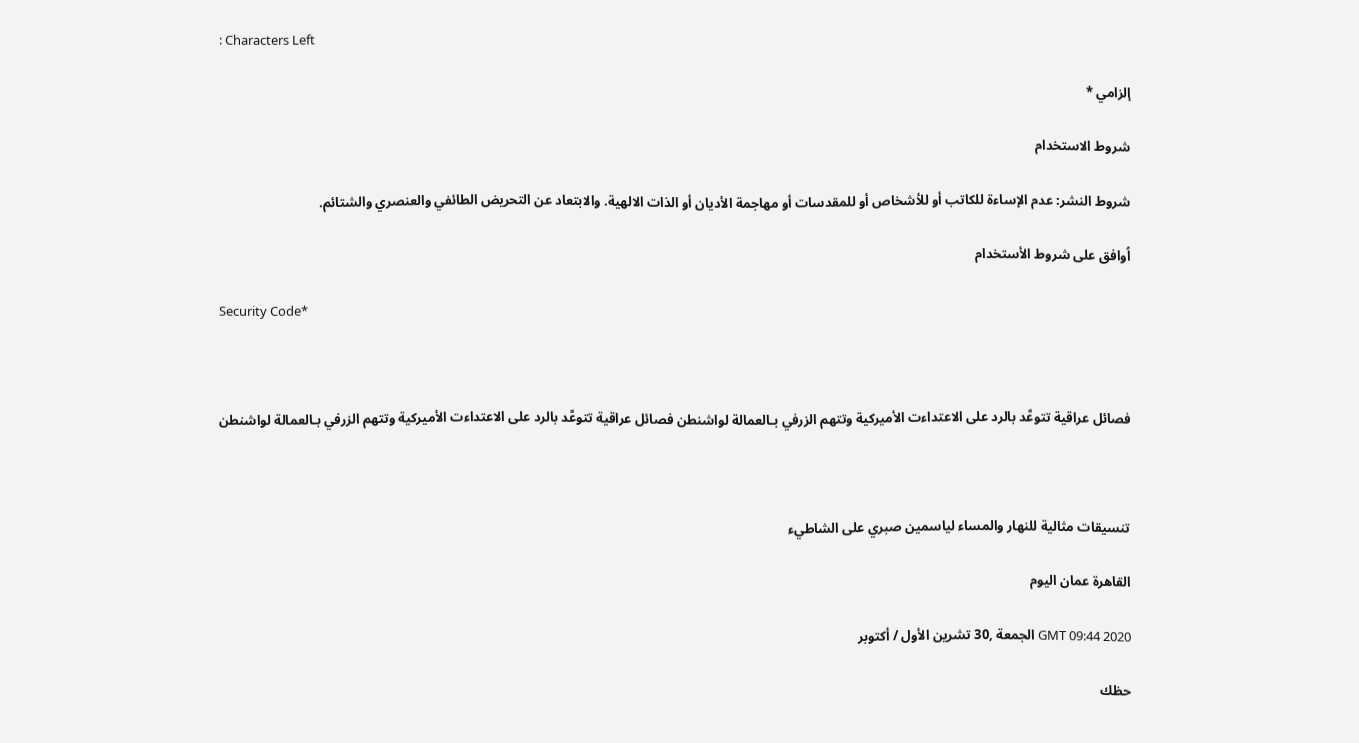: Characters Left

إلزامي *

شروط الاستخدام

شروط النشر: عدم الإساءة للكاتب أو للأشخاص أو للمقدسات أو مهاجمة الأديان أو الذات الالهية. والابتعاد عن التحريض الطائفي والعنصري والشتائم.

اُوافق على شروط الأستخدام

Security Code*



فصائل عراقية تتوعَّد بالرد على الاعتداءت الأميركية وتتهم الزرفي بـالعمالة لواشنطن فصائل عراقية تتوعَّد بالرد على الاعتداءت الأميركية وتتهم الزرفي بـالعمالة لواشنطن



تنسيقات مثالية للنهار والمساء لياسمين صبري على الشاطيء

القاهرة عمان اليوم

GMT 09:44 2020 الجمعة ,30 تشرين الأول / أكتوبر

حظك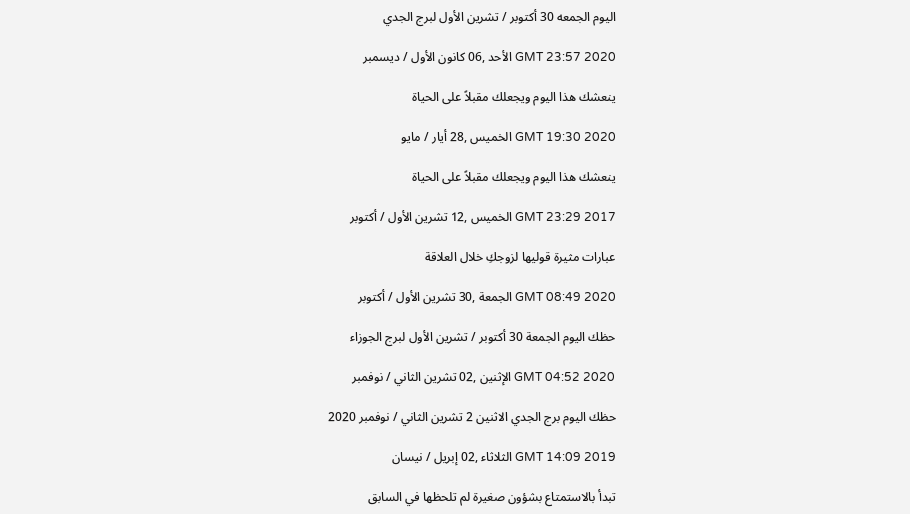اليوم الجمعه 30 أكتوبر / تشرين الأول لبرج الجدي

GMT 23:57 2020 الأحد ,06 كانون الأول / ديسمبر

ينعشك هذا اليوم ويجعلك مقبلاً على الحياة

GMT 19:30 2020 الخميس ,28 أيار / مايو

ينعشك هذا اليوم ويجعلك مقبلاً على الحياة

GMT 23:29 2017 الخميس ,12 تشرين الأول / أكتوبر

عبارات مثيرة قوليها لزوجكِ خلال العلاقة

GMT 08:49 2020 الجمعة ,30 تشرين الأول / أكتوبر

حظك اليوم الجمعة 30 أكتوبر / تشرين الأول لبرج الجوزاء

GMT 04:52 2020 الإثنين ,02 تشرين الثاني / نوفمبر

حظك اليوم برج الجدي الاثنين 2 تشرين الثاني / نوفمبر 2020

GMT 14:09 2019 الثلاثاء ,02 إبريل / نيسان

تبدأ بالاستمتاع بشؤون صغيرة لم تلحظها في السابق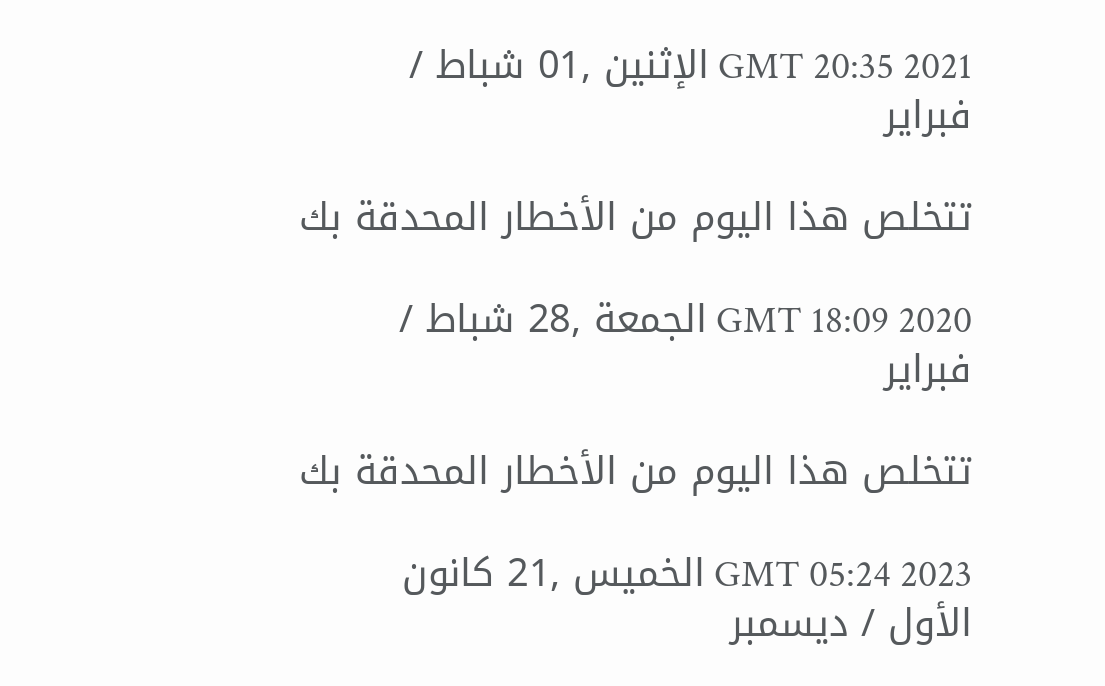GMT 20:35 2021 الإثنين ,01 شباط / فبراير

تتخلص هذا اليوم من الأخطار المحدقة بك

GMT 18:09 2020 الجمعة ,28 شباط / فبراير

تتخلص هذا اليوم من الأخطار المحدقة بك

GMT 05:24 2023 الخميس ,21 كانون الأول / ديسمبر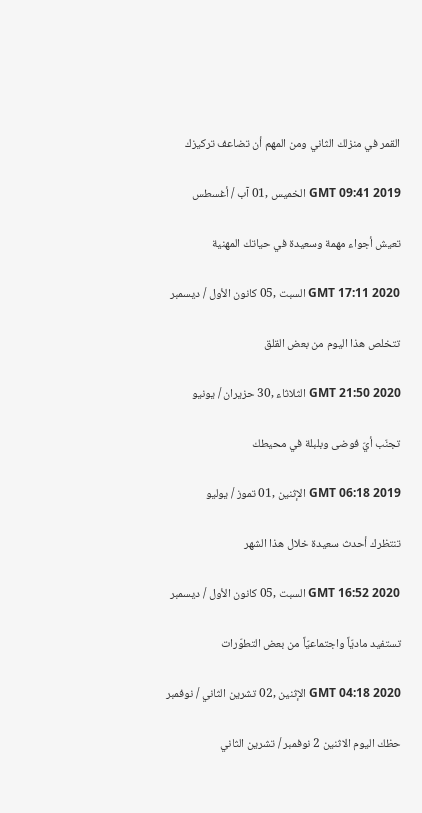القمر في منزلك الثاني ومن المهم أن تضاعف تركيزك

GMT 09:41 2019 الخميس ,01 آب / أغسطس

تعيش أجواء مهمة وسعيدة في حياتك المهنية

GMT 17:11 2020 السبت ,05 كانون الأول / ديسمبر

تتخلص هذا اليوم من بعض القلق

GMT 21:50 2020 الثلاثاء ,30 حزيران / يونيو

تجنّب أيّ فوضى وبلبلة في محيطك

GMT 06:18 2019 الإثنين ,01 تموز / يوليو

تنتظرك أحدث سعيدة خلال هذا الشهر

GMT 16:52 2020 السبت ,05 كانون الأول / ديسمبر

تستفيد ماديّاً واجتماعيّاً من بعض التطوّرات

GMT 04:18 2020 الإثنين ,02 تشرين الثاني / نوفمبر

حظك اليوم الاثنين 2 نوفمبر / تشرين الثاني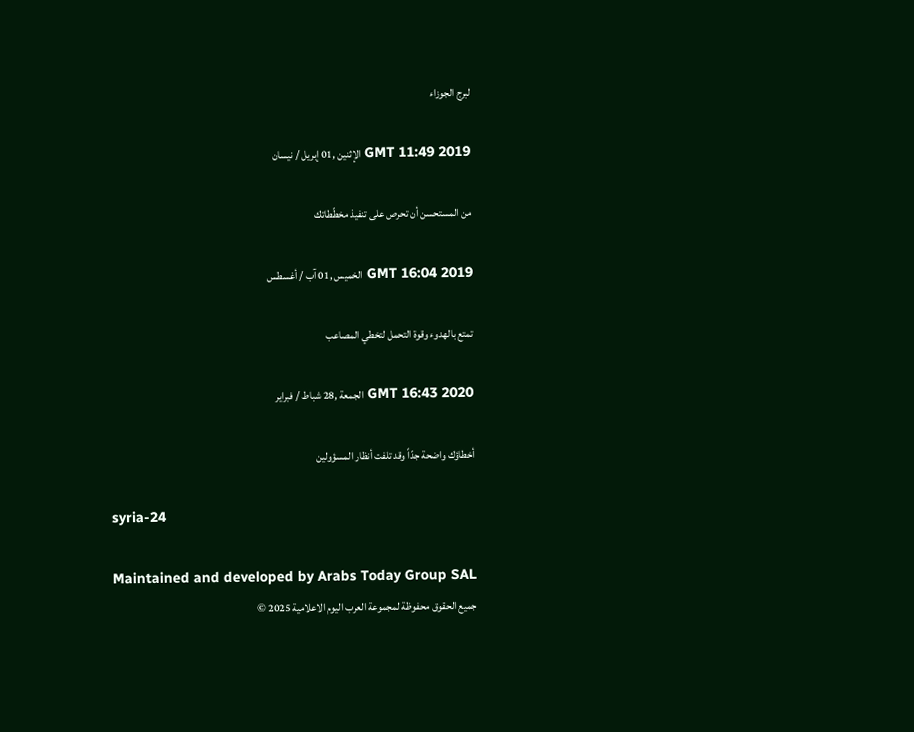لبرج الجوزاء

GMT 11:49 2019 الإثنين ,01 إبريل / نيسان

من المستحسن أن تحرص على تنفيذ مخطّطاتك

GMT 16:04 2019 الخميس ,01 آب / أغسطس

تمتع بالهدوء وقوة التحمل لتخطي المصاعب

GMT 16:43 2020 الجمعة ,28 شباط / فبراير

أخطاؤك واضحة جدّاً وقد تلفت أنظار المسؤولين

syria-24

Maintained and developed by Arabs Today Group SAL
جميع الحقوق محفوظة لمجموعة العرب اليوم الاعلامية 2025 ©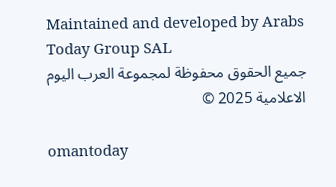Maintained and developed by Arabs Today Group SAL
جميع الحقوق محفوظة لمجموعة العرب اليوم الاعلامية 2025 ©

omantoday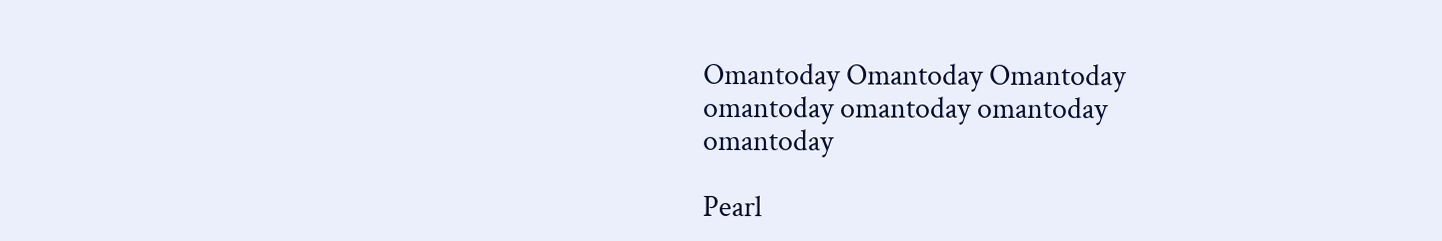Omantoday Omantoday Omantoday
omantoday omantoday omantoday
omantoday

Pearl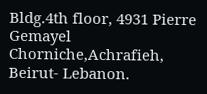Bldg.4th floor, 4931 Pierre Gemayel Chorniche,Achrafieh, Beirut- Lebanon.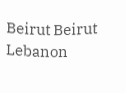Beirut Beirut Lebanon